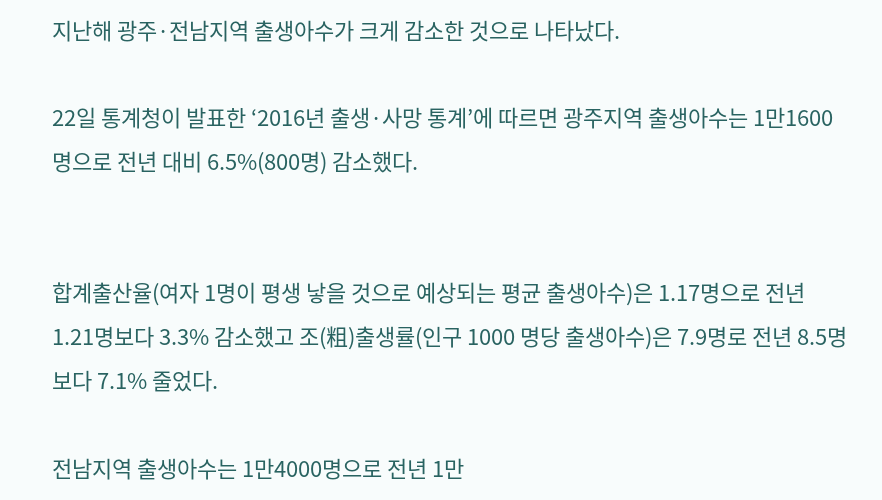지난해 광주·전남지역 출생아수가 크게 감소한 것으로 나타났다.

22일 통계청이 발표한 ‘2016년 출생·사망 통계’에 따르면 광주지역 출생아수는 1만1600명으로 전년 대비 6.5%(800명) 감소했다.


합계출산율(여자 1명이 평생 낳을 것으로 예상되는 평균 출생아수)은 1.17명으로 전년 1.21명보다 3.3% 감소했고 조(粗)출생률(인구 1000 명당 출생아수)은 7.9명로 전년 8.5명보다 7.1% 줄었다.

전남지역 출생아수는 1만4000명으로 전년 1만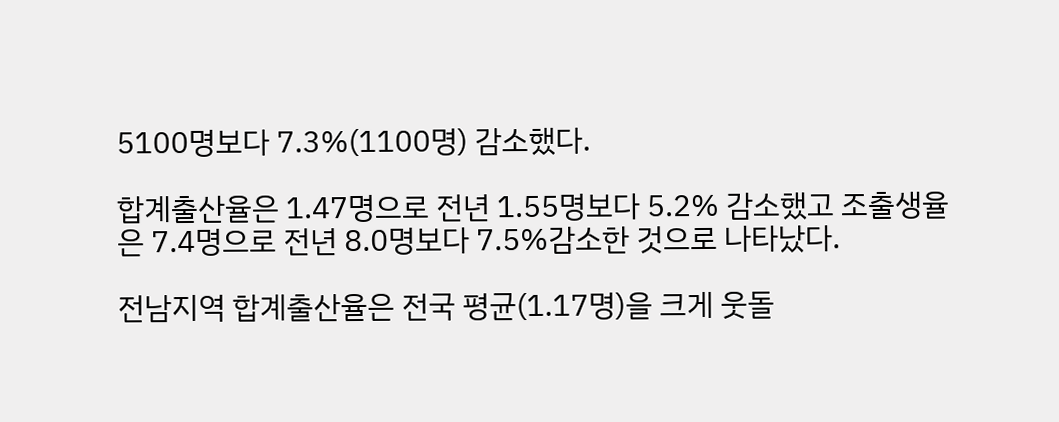5100명보다 7.3%(1100명) 감소했다.

합계출산율은 1.47명으로 전년 1.55명보다 5.2% 감소했고 조출생율은 7.4명으로 전년 8.0명보다 7.5%감소한 것으로 나타났다.

전남지역 합계출산율은 전국 평균(1.17명)을 크게 웃돌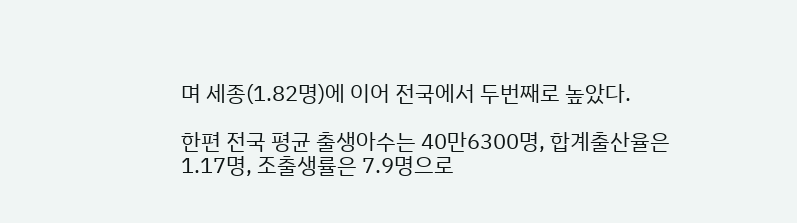며 세종(1.82명)에 이어 전국에서 두번째로 높았다.

한편 전국 평균 출생아수는 40만6300명, 합계출산율은 1.17명, 조출생률은 7.9명으로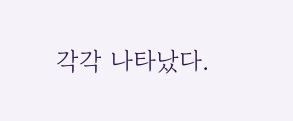각각 나타났다.